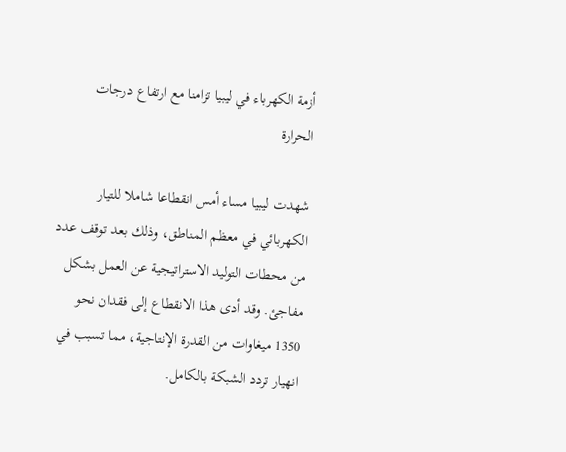أزمة الكهرباء في ليبيا تزامنا مع ارتفاع درجات الحرارة

شهدت ليبيا مساء أمس انقطاعا شاملا للتيار الكهربائي في معظم المناطق، وذلك بعد توقف عدد من محطات التوليد الاستراتيجية عن العمل بشكل مفاجئ. وقد أدى هذا الانقطاع إلى فقدان نحو 1350 ميغاوات من القدرة الإنتاجية، مما تسبب في انهيار تردد الشبكة بالكامل.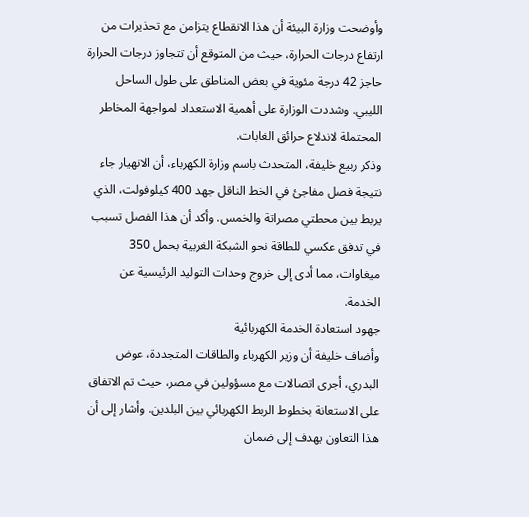وأوضحت وزارة البيئة أن هذا الانقطاع يتزامن مع تحذيرات من ارتفاع درجات الحرارة، حيث من المتوقع أن تتجاوز درجات الحرارة حاجز 42 درجة مئوية في بعض المناطق على طول الساحل الليبي. وشددت الوزارة على أهمية الاستعداد لمواجهة المخاطر المحتملة لاندلاع حرائق الغابات.
وذكر ربيع خليفة، المتحدث باسم وزارة الكهرباء، أن الانهيار جاء نتيجة فصل مفاجئ في الخط الناقل جهد 400 كيلوفولت، الذي يربط بين محطتي مصراتة والخمس. وأكد أن هذا الفصل تسبب في تدفق عكسي للطاقة نحو الشبكة الغربية بحمل 350 ميغاوات، مما أدى إلى خروج وحدات التوليد الرئيسية عن الخدمة.
جهود استعادة الخدمة الكهربائية
وأضاف خليفة أن وزير الكهرباء والطاقات المتجددة، عوض البدري، أجرى اتصالات مع مسؤولين في مصر، حيث تم الاتفاق على الاستعانة بخطوط الربط الكهربائي بين البلدين. وأشار إلى أن هذا التعاون يهدف إلى ضمان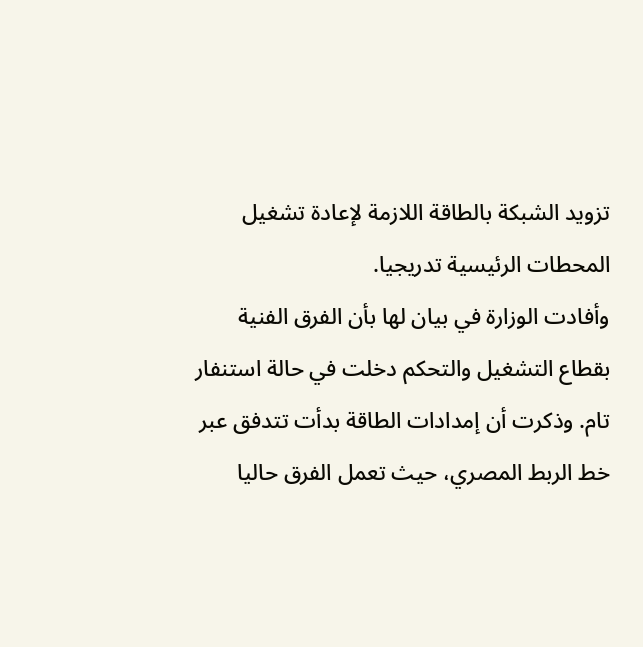تزويد الشبكة بالطاقة اللازمة لإعادة تشغيل المحطات الرئيسية تدريجيا.
وأفادت الوزارة في بيان لها بأن الفرق الفنية بقطاع التشغيل والتحكم دخلت في حالة استنفار تام. وذكرت أن إمدادات الطاقة بدأت تتدفق عبر خط الربط المصري، حيث تعمل الفرق حاليا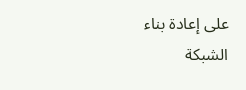على إعادة بناء الشبكة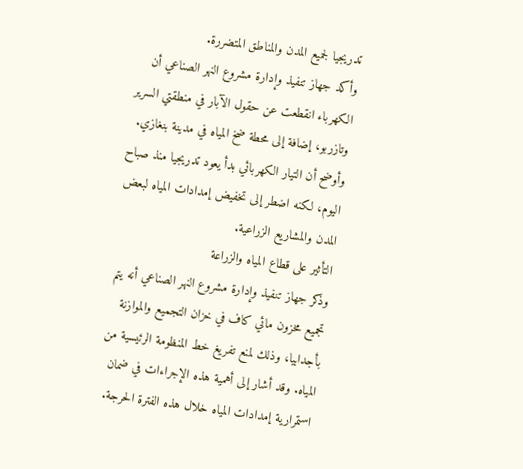تدريجيا لجميع المدن والمناطق المتضررة.
وأكد جهاز تنفيذ وإدارة مشروع النهر الصناعي أن الكهرباء انقطعت عن حقول الآبار في منطقتي السرير وتازربو، إضافة إلى محطة ضخ المياه في مدينة بنغازي. وأوضح أن التيار الكهربائي بدأ يعود تدريجيا منذ صباح اليوم، لكنه اضطر إلى تخفيض إمدادات المياه لبعض المدن والمشاريع الزراعية.
التأثير على قطاع المياه والزراعة
وذكر جهاز تنفيذ وإدارة مشروع النهر الصناعي أنه يتم تجميع مخزون مائي كاف في خزان التجميع والموازنة بأجدابيا، وذلك لمنع تفريغ خط المنظومة الرئيسية من المياه. وقد أشار إلى أهمية هذه الإجراءات في ضمان استمرارية إمدادات المياه خلال هذه الفترة الحرجة.